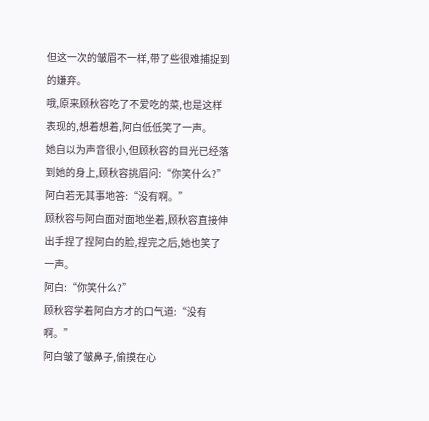但这一次的皱眉不一样,带了些很难捕捉到的嫌弃。
哦,原来顾秋容吃了不爱吃的菜,也是这样表现的,想着想着,阿白低低笑了一声。
她自以为声音很小,但顾秋容的目光已经落到她的身上,顾秋容挑眉问:“你笑什么?”
阿白若无其事地答:“没有啊。”
顾秋容与阿白面对面地坐着,顾秋容直接伸出手捏了捏阿白的脸,捏完之后,她也笑了一声。
阿白:“你笑什么?”
顾秋容学着阿白方才的口气道:“没有啊。”
阿白皱了皱鼻子,偷摸在心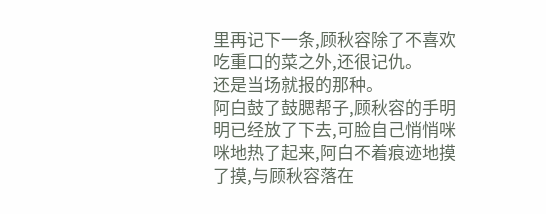里再记下一条,顾秋容除了不喜欢吃重口的菜之外,还很记仇。
还是当场就报的那种。
阿白鼓了鼓腮帮子,顾秋容的手明明已经放了下去,可脸自己悄悄咪咪地热了起来,阿白不着痕迹地摸了摸,与顾秋容落在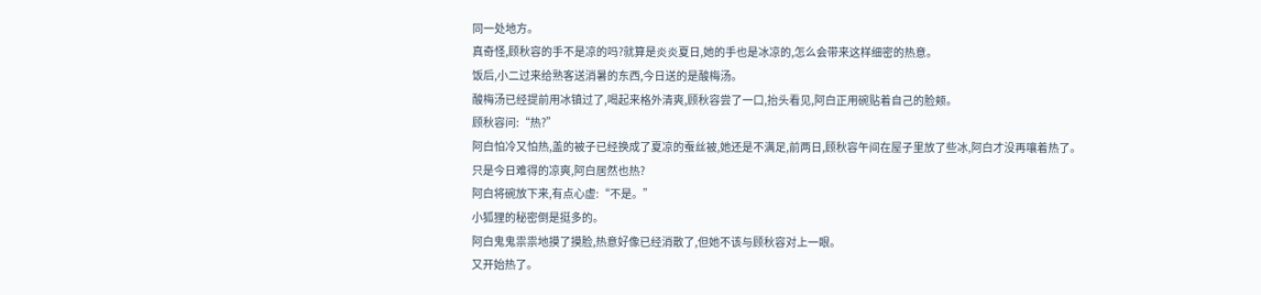同一处地方。
真奇怪,顾秋容的手不是凉的吗?就算是炎炎夏日,她的手也是冰凉的,怎么会带来这样细密的热意。
饭后,小二过来给熟客送消暑的东西,今日送的是酸梅汤。
酸梅汤已经提前用冰镇过了,喝起来格外清爽,顾秋容尝了一口,抬头看见,阿白正用碗贴着自己的脸颊。
顾秋容问:“热?”
阿白怕冷又怕热,盖的被子已经换成了夏凉的蚕丝被,她还是不满足,前两日,顾秋容午间在屋子里放了些冰,阿白才没再嚷着热了。
只是今日难得的凉爽,阿白居然也热?
阿白将碗放下来,有点心虚:“不是。”
小狐狸的秘密倒是挺多的。
阿白鬼鬼祟祟地摸了摸脸,热意好像已经消散了,但她不该与顾秋容对上一眼。
又开始热了。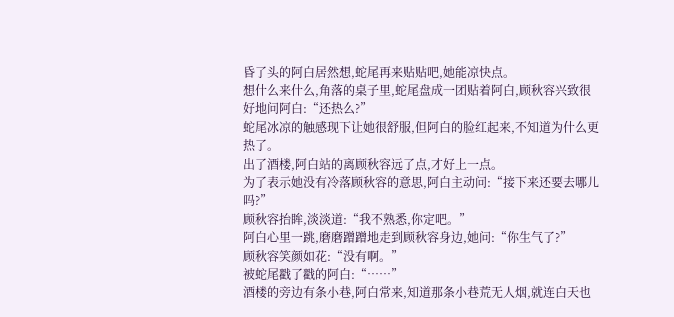昏了头的阿白居然想,蛇尾再来贴贴吧,她能凉快点。
想什么来什么,角落的桌子里,蛇尾盘成一团贴着阿白,顾秋容兴致很好地问阿白:“还热么?”
蛇尾冰凉的触感现下让她很舒服,但阿白的脸红起来,不知道为什么更热了。
出了酒楼,阿白站的离顾秋容远了点,才好上一点。
为了表示她没有冷落顾秋容的意思,阿白主动问:“接下来还要去哪儿吗?”
顾秋容抬眸,淡淡道:“我不熟悉,你定吧。”
阿白心里一跳,磨磨蹭蹭地走到顾秋容身边,她问:“你生气了?”
顾秋容笑颜如花:“没有啊。”
被蛇尾戳了戳的阿白:“……”
酒楼的旁边有条小巷,阿白常来,知道那条小巷荒无人烟,就连白天也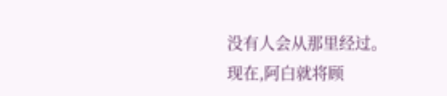没有人会从那里经过。
现在,阿白就将顾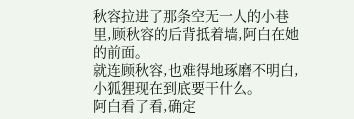秋容拉进了那条空无一人的小巷里,顾秋容的后背抵着墙,阿白在她的前面。
就连顾秋容,也难得地琢磨不明白,小狐狸现在到底要干什么。
阿白看了看,确定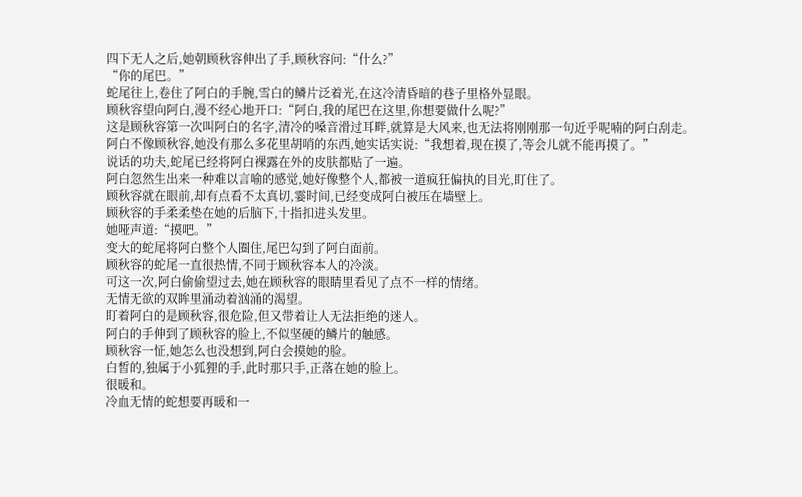四下无人之后,她朝顾秋容伸出了手,顾秋容问:“什么?”
“你的尾巴。”
蛇尾往上,卷住了阿白的手腕,雪白的鳞片泛着光,在这冷清昏暗的巷子里格外显眼。
顾秋容望向阿白,漫不经心地开口:“阿白,我的尾巴在这里,你想要做什么呢?”
这是顾秋容第一次叫阿白的名字,清冷的嗓音滑过耳畔,就算是大风来,也无法将刚刚那一句近乎呢喃的阿白刮走。
阿白不像顾秋容,她没有那么多花里胡哨的东西,她实话实说:“我想着,现在摸了,等会儿就不能再摸了。”
说话的功夫,蛇尾已经将阿白裸露在外的皮肤都贴了一遍。
阿白忽然生出来一种难以言喻的感觉,她好像整个人,都被一道疯狂偏执的目光,盯住了。
顾秋容就在眼前,却有点看不太真切,霎时间,已经变成阿白被压在墙壁上。
顾秋容的手柔柔垫在她的后脑下,十指扣进头发里。
她哑声道:“摸吧。”
变大的蛇尾将阿白整个人圈住,尾巴勾到了阿白面前。
顾秋容的蛇尾一直很热情,不同于顾秋容本人的冷淡。
可这一次,阿白偷偷望过去,她在顾秋容的眼睛里看见了点不一样的情绪。
无情无欲的双眸里涌动着汹涌的渴望。
盯着阿白的是顾秋容,很危险,但又带着让人无法拒绝的迷人。
阿白的手伸到了顾秋容的脸上,不似坚硬的鳞片的触感。
顾秋容一怔,她怎么也没想到,阿白会摸她的脸。
白皙的,独属于小狐狸的手,此时那只手,正落在她的脸上。
很暖和。
冷血无情的蛇想要再暖和一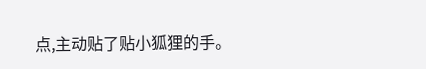点,主动贴了贴小狐狸的手。